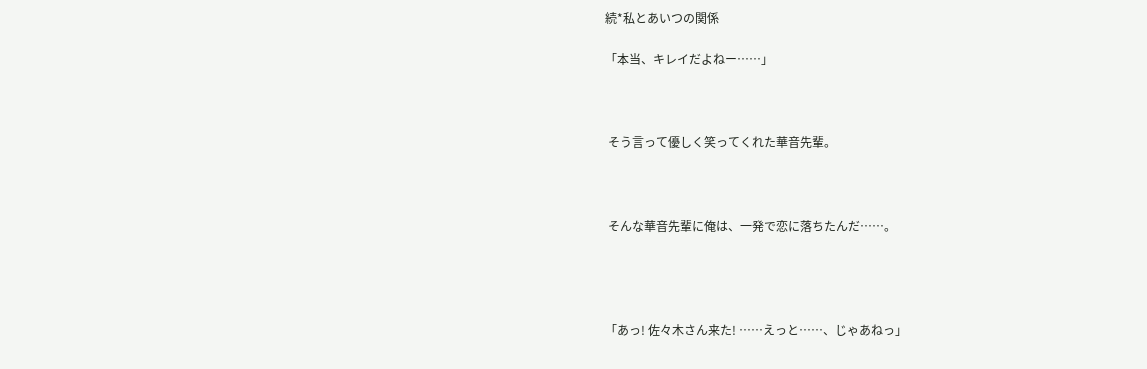続*私とあいつの関係

「本当、キレイだよねー……」



 そう言って優しく笑ってくれた華音先輩。



 そんな華音先輩に俺は、一発で恋に落ちたんだ……。




「あっ! 佐々木さん来た! ……えっと……、じゃあねっ」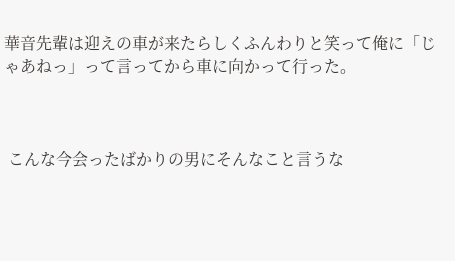華音先輩は迎えの車が来たらしくふんわりと笑って俺に「じゃあねっ」って言ってから車に向かって行った。



 こんな今会ったばかりの男にそんなこと言うな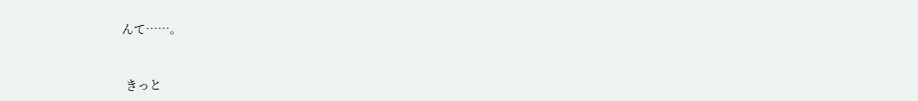んて……。



 きっと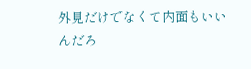外見だけでなくて内面もいいんだろ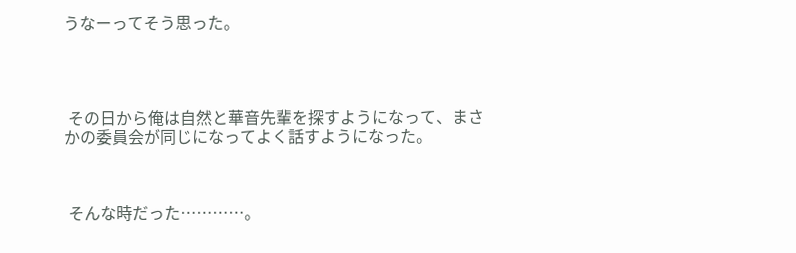うなーってそう思った。




 その日から俺は自然と華音先輩を探すようになって、まさかの委員会が同じになってよく話すようになった。



 そんな時だった…………。